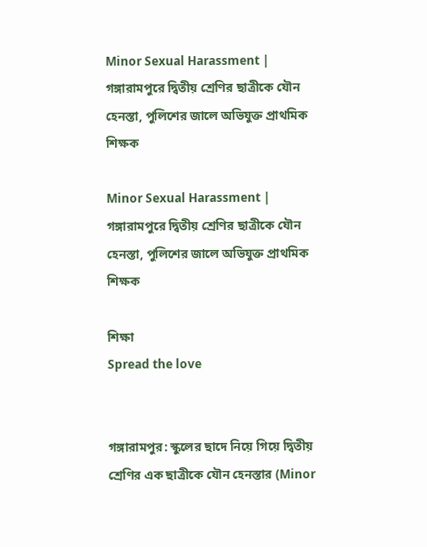Minor Sexual Harassment | গঙ্গারামপুরে দ্বিতীয় শ্রেণির ছাত্রীকে যৌন হেনস্তা, পুলিশের জালে অভিযুক্ত প্রাথমিক শিক্ষক

Minor Sexual Harassment | গঙ্গারামপুরে দ্বিতীয় শ্রেণির ছাত্রীকে যৌন হেনস্তা, পুলিশের জালে অভিযুক্ত প্রাথমিক শিক্ষক

শিক্ষা
Spread the love


গঙ্গারামপুর: স্কুলের ছাদে নিয়ে গিয়ে দ্বিতীয় শ্রেণির এক ছাত্রীকে যৌন হেনস্তার (Minor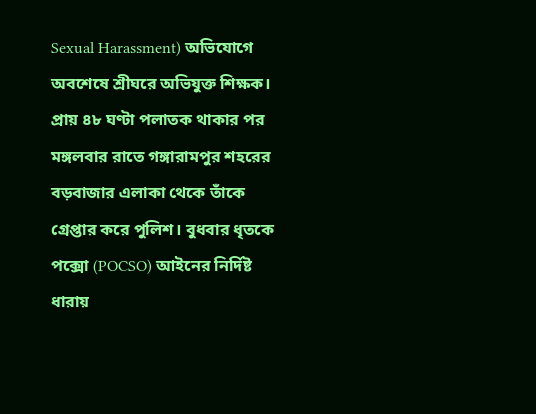Sexual Harassment) অভিযোগে অবশেষে শ্রীঘরে অভিযুক্ত শিক্ষক। প্রায় ৪৮ ঘণ্টা পলাতক থাকার পর মঙ্গলবার রাতে গঙ্গারামপুর শহরের বড়বাজার এলাকা থেকে তাঁকে গ্রেপ্তার করে পুলিশ। বুধবার ধৃতকে পক্সো (POCSO) আইনের নির্দিষ্ট ধারায়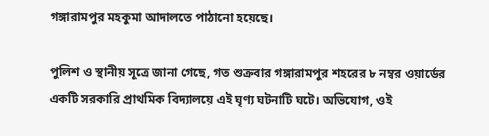গঙ্গারামপুর মহকুমা আদালতে পাঠানো হয়েছে।

পুলিশ ও স্থানীয় সূত্রে জানা গেছে, গত শুক্রবার গঙ্গারামপুর শহরের ৮ নম্বর ওয়ার্ডের একটি সরকারি প্রাথমিক বিদ্যালয়ে এই ঘৃণ্য ঘটনাটি ঘটে। অভিযোগ, ওই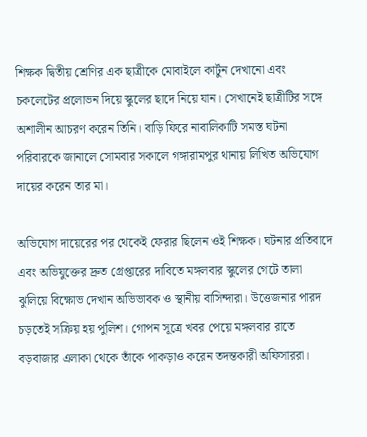শিক্ষক দ্বিতীয় শ্রেণির এক ছাত্রীকে মোবাইলে কার্টুন দেখানো এবং চকলেটের প্রলোভন দিয়ে স্কুলের ছাদে নিয়ে যান। সেখানেই ছাত্রীটির সঙ্গে অশালীন আচরণ করেন তিনি। বাড়ি ফিরে নাবালিকাটি সমস্ত ঘটনা পরিবারকে জানালে সোমবার সকালে গঙ্গারামপুর থানায় লিখিত অভিযোগ দায়ের করেন তার মা।

অভিযোগ দায়েরের পর থেকেই ফেরার ছিলেন ওই শিক্ষক। ঘটনার প্রতিবাদে এবং অভিযুক্তের দ্রুত গ্রেপ্তারের দাবিতে মঙ্গলবার স্কুলের গেটে তালা ঝুলিয়ে বিক্ষোভ দেখান অভিভাবক ও স্থানীয় বাসিন্দারা। উত্তেজনার পারদ চড়তেই সক্রিয় হয় পুলিশ। গোপন সূত্রে খবর পেয়ে মঙ্গলবার রাতে বড়বাজার এলাকা থেকে তাঁকে পাকড়াও করেন তদন্তকারী অফিসাররা।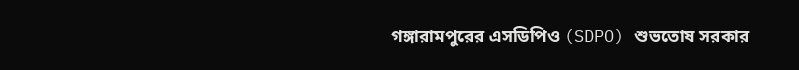গঙ্গারামপুরের এসডিপিও (SDPO) শুভতোষ সরকার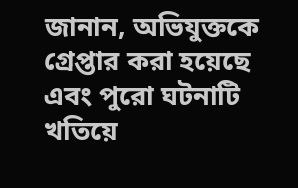জানান, অভিযুক্তকে গ্রেপ্তার করা হয়েছে এবং পুরো ঘটনাটি খতিয়ে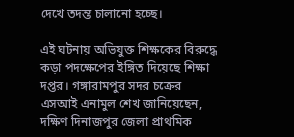দেখে তদন্ত চালানো হচ্ছে।

এই ঘটনায় অভিযুক্ত শিক্ষকের বিরুদ্ধে কড়া পদক্ষেপের ইঙ্গিত দিয়েছে শিক্ষা দপ্তর। গঙ্গারামপুর সদর চক্রের এসআই এনামুল শেখ জানিয়েছেন, দক্ষিণ দিনাজপুর জেলা প্রাথমিক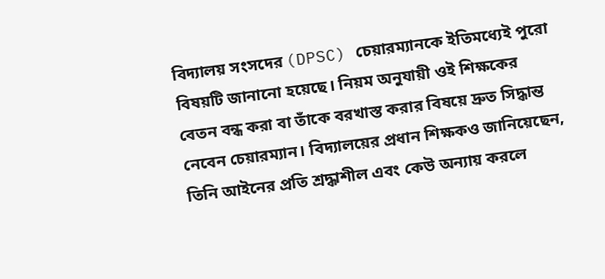বিদ্যালয় সংসদের (DPSC) চেয়ারম্যানকে ইতিমধ্যেই পুরো বিষয়টি জানানো হয়েছে। নিয়ম অনুযায়ী ওই শিক্ষকের বেতন বন্ধ করা বা তাঁকে বরখাস্ত করার বিষয়ে দ্রুত সিদ্ধান্ত নেবেন চেয়ারম্যান। বিদ্যালয়ের প্রধান শিক্ষকও জানিয়েছেন, তিনি আইনের প্রতি শ্রদ্ধাশীল এবং কেউ অন্যায় করলে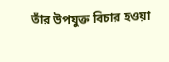তাঁর উপযুক্ত বিচার হওয়া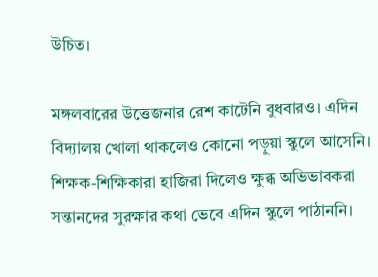উচিত।

মঙ্গলবারের উত্তেজনার রেশ কাটেনি বুধবারও। এদিন বিদ্যালয় খোলা থাকলেও কোনো পড়ুয়া স্কুলে আসেনি। শিক্ষক-শিক্ষিকারা হাজিরা দিলেও ক্ষুব্ধ অভিভাবকরা সন্তানদের সুরক্ষার কথা ভেবে এদিন স্কুলে পাঠাননি।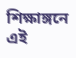শিক্ষাঙ্গনে এই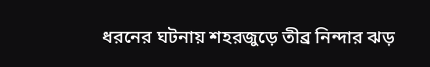ধরনের ঘটনায় শহরজুড়ে তীব্র নিন্দার ঝড়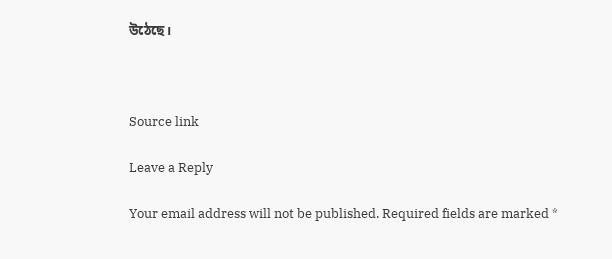উঠেছে।



Source link

Leave a Reply

Your email address will not be published. Required fields are marked *